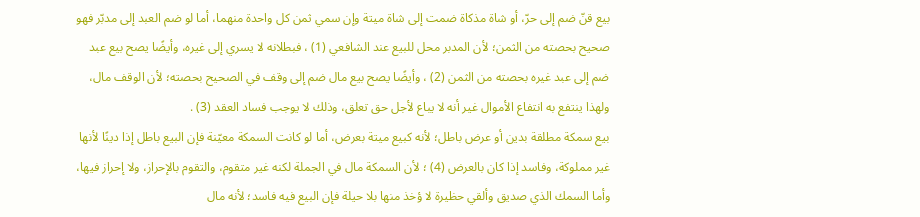بيع قنّ ضم إلى حرّ، أو شاة مذكاة ضمت إلى شاة ميتة وإن سمي ثمن كل واحدة منهما، أما لو ضم العبد إلى مدبّر فهو صحيح بحصته من الثمن؛ لأن المدبر محل للبيع عند الشافعي (1) ، فبطلانه لا يسري إلى غيره، وأيضًا يصح بيع عبد ضم إلى عبد غيره بحصته من الثمن (2) ، وأيضًا يصح بيع مال ضم إلى وقف في الصحيح بحصته؛ لأن الوقف مال، ولهذا ينتفع به انتفاع الأموال غير أنه لا يباع لأجل حق تعلق، وذلك لا يوجب فساد العقد (3) .
بيع سمكة مطلقة بدين أو عرض باطل؛ لأنه كبيع ميتة بعرض، أما لو كانت السمكة معيّنة فإن البيع باطل إذا دينًا لأنها غير مملوكة، وفاسد إذا كان بالعرض (4) ؛ لأن السمكة مال في الجملة لكنه غير متقوم، والتقوم بالإحراز، ولا إحراز فيها، وأما السمك الذي صديق وألقي حظيرة لا ؤخذ منها بلا حيلة فإن البيع فيه فاسد؛ لأنه مال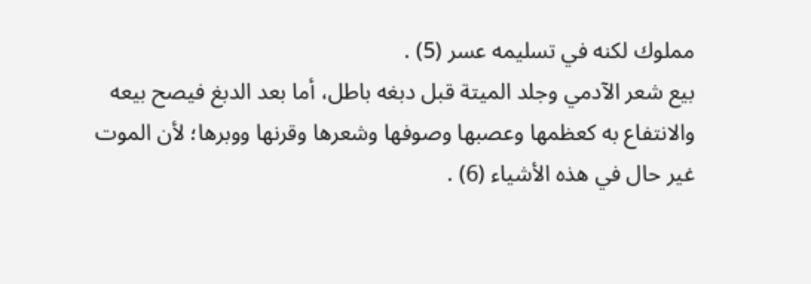مملوك لكنه في تسليمه عسر (5) .
بيع شعر الآدمي وجلد الميتة قبل دبغه باطل، أما بعد الدبغ فيصح بيعه والانتفاع به كعظمها وعصبها وصوفها وشعرها وقرنها ووبرها؛ لأن الموت غير حال في هذه الأشياء (6) .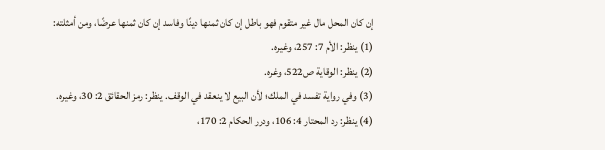إن كان المحل مال غير متقوم فهو باطل إن كان ثمنها دينًا وفاسد إن كان ثمنها عرضًا، ومن أمثلته:
(1) ينظر: الأم 7: 257، وغيره.
(2) ينظر: الوقاية ص522، وغره.
(3) وفي رواية تفسد في الملك؛ لأن البيع لا ينعقد في الوقف. ينظر: رمز الحقائق 2: 30، وغيره.
(4) ينظر: رد المحتار 4: 106، ودرر الحكام 2: 170،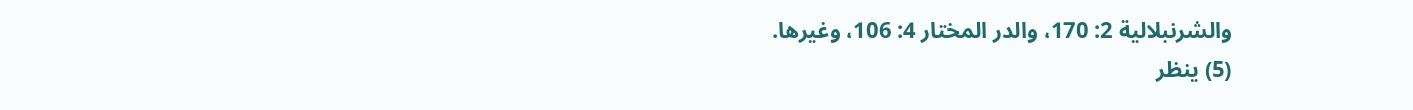والشرنبلالية 2: 170، والدر المختار 4: 106، وغيرها.
(5) ينظر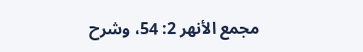مجمع الأنهر 2: 54، وشرح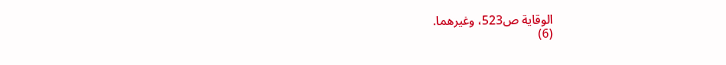الوقاية ص523، وغيرهما.
(6)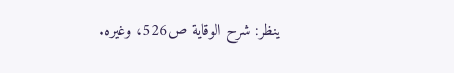ينظر: شرح الوقاية ص526، وغيره.